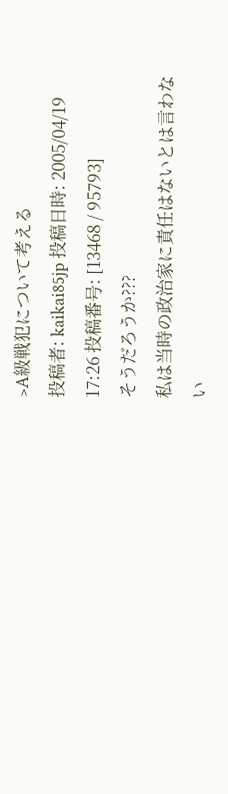>A級戦犯について考える
投稿者: kaikai85jp 投稿日時: 2005/04/19 17:26 投稿番号: [13468 / 95793]
そうだろうか???
私は当時の政治家に責任はないとは言わない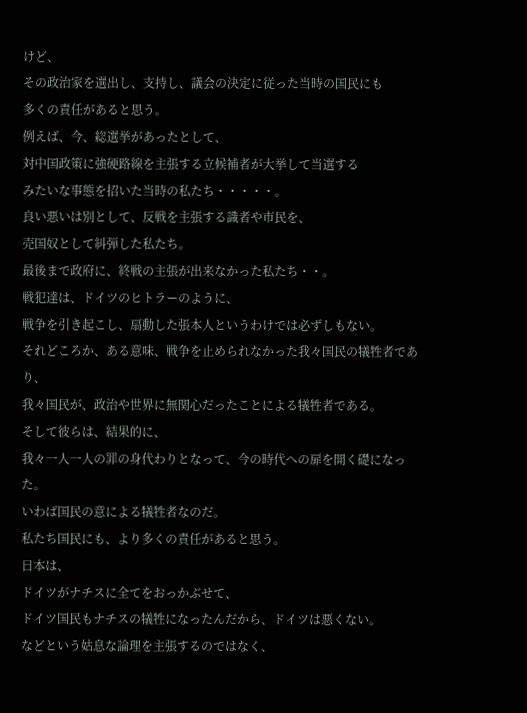けど、
その政治家を選出し、支持し、議会の決定に従った当時の国民にも
多くの責任があると思う。
例えば、今、総選挙があったとして、
対中国政策に強硬路線を主張する立候補者が大挙して当選する
みたいな事態を招いた当時の私たち・・・・・。
良い悪いは別として、反戦を主張する識者や市民を、
売国奴として糾弾した私たち。
最後まで政府に、終戦の主張が出来なかった私たち・・。
戦犯達は、ドイツのヒトラーのように、
戦争を引き起こし、扇動した張本人というわけでは必ずしもない。
それどころか、ある意味、戦争を止められなかった我々国民の犠牲者であり、
我々国民が、政治や世界に無関心だったことによる犠牲者である。
そして彼らは、結果的に、
我々一人一人の罪の身代わりとなって、今の時代への扉を開く礎になった。
いわば国民の意による犠牲者なのだ。
私たち国民にも、より多くの責任があると思う。
日本は、
ドイツがナチスに全てをおっかぶせて、
ドイツ国民もナチスの犠牲になったんだから、ドイツは悪くない。
などという姑息な論理を主張するのではなく、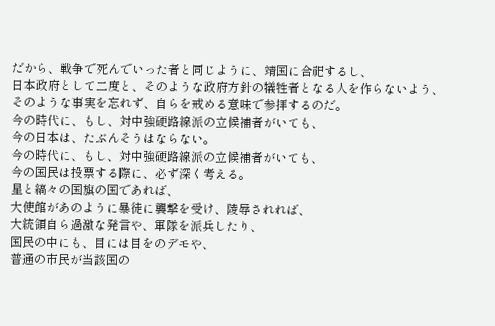だから、戦争で死んでいった者と同じように、靖国に合祀するし、
日本政府として二度と、そのような政府方針の犠牲者となる人を作らないよう、
そのような事実を忘れず、自らを戒める意味で参拝するのだ。
今の時代に、もし、対中強硬路線派の立候補者がいても、
今の日本は、たぶんそうはならない。
今の時代に、もし、対中強硬路線派の立候補者がいても、
今の国民は投票する際に、必ず深く考える。
星と縞々の国旗の国であれば、
大使館があのように暴徒に襲撃を受け、陵辱されれば、
大統領自ら過激な発言や、軍隊を派兵したり、
国民の中にも、目には目をのデモや、
普通の市民が当該国の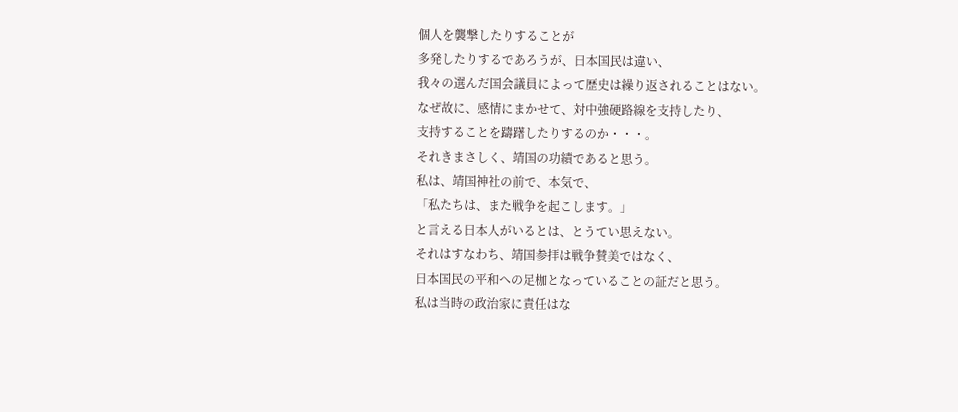個人を襲撃したりすることが
多発したりするであろうが、日本国民は違い、
我々の選んだ国会議員によって歴史は繰り返されることはない。
なぜ故に、感情にまかせて、対中強硬路線を支持したり、
支持することを躊躇したりするのか・・・。
それきまさしく、靖国の功績であると思う。
私は、靖国神社の前で、本気で、
「私たちは、また戦争を起こします。」
と言える日本人がいるとは、とうてい思えない。
それはすなわち、靖国参拝は戦争賛美ではなく、
日本国民の平和への足枷となっていることの証だと思う。
私は当時の政治家に責任はな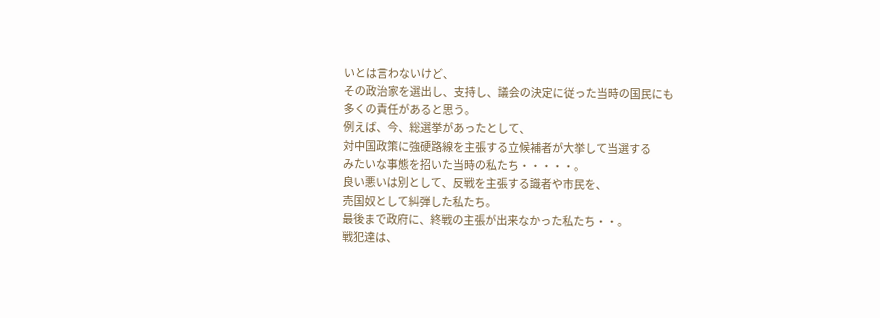いとは言わないけど、
その政治家を選出し、支持し、議会の決定に従った当時の国民にも
多くの責任があると思う。
例えば、今、総選挙があったとして、
対中国政策に強硬路線を主張する立候補者が大挙して当選する
みたいな事態を招いた当時の私たち・・・・・。
良い悪いは別として、反戦を主張する識者や市民を、
売国奴として糾弾した私たち。
最後まで政府に、終戦の主張が出来なかった私たち・・。
戦犯達は、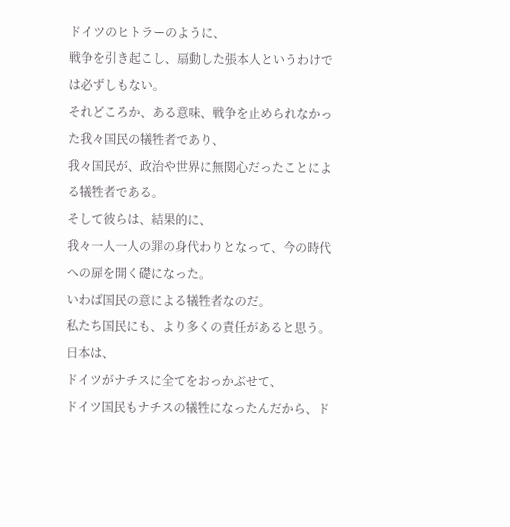ドイツのヒトラーのように、
戦争を引き起こし、扇動した張本人というわけでは必ずしもない。
それどころか、ある意味、戦争を止められなかった我々国民の犠牲者であり、
我々国民が、政治や世界に無関心だったことによる犠牲者である。
そして彼らは、結果的に、
我々一人一人の罪の身代わりとなって、今の時代への扉を開く礎になった。
いわば国民の意による犠牲者なのだ。
私たち国民にも、より多くの責任があると思う。
日本は、
ドイツがナチスに全てをおっかぶせて、
ドイツ国民もナチスの犠牲になったんだから、ド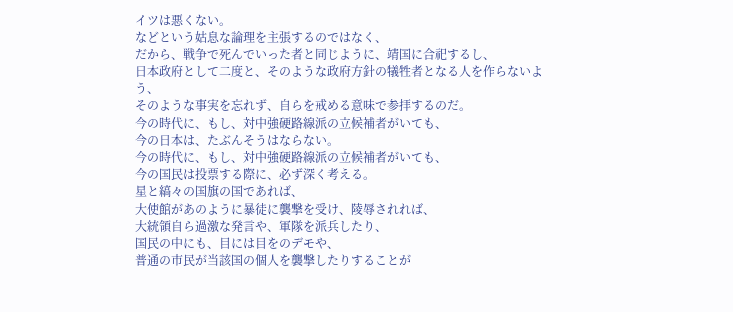イツは悪くない。
などという姑息な論理を主張するのではなく、
だから、戦争で死んでいった者と同じように、靖国に合祀するし、
日本政府として二度と、そのような政府方針の犠牲者となる人を作らないよう、
そのような事実を忘れず、自らを戒める意味で参拝するのだ。
今の時代に、もし、対中強硬路線派の立候補者がいても、
今の日本は、たぶんそうはならない。
今の時代に、もし、対中強硬路線派の立候補者がいても、
今の国民は投票する際に、必ず深く考える。
星と縞々の国旗の国であれば、
大使館があのように暴徒に襲撃を受け、陵辱されれば、
大統領自ら過激な発言や、軍隊を派兵したり、
国民の中にも、目には目をのデモや、
普通の市民が当該国の個人を襲撃したりすることが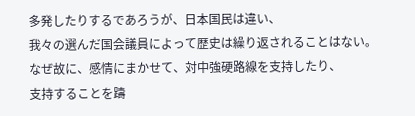多発したりするであろうが、日本国民は違い、
我々の選んだ国会議員によって歴史は繰り返されることはない。
なぜ故に、感情にまかせて、対中強硬路線を支持したり、
支持することを躊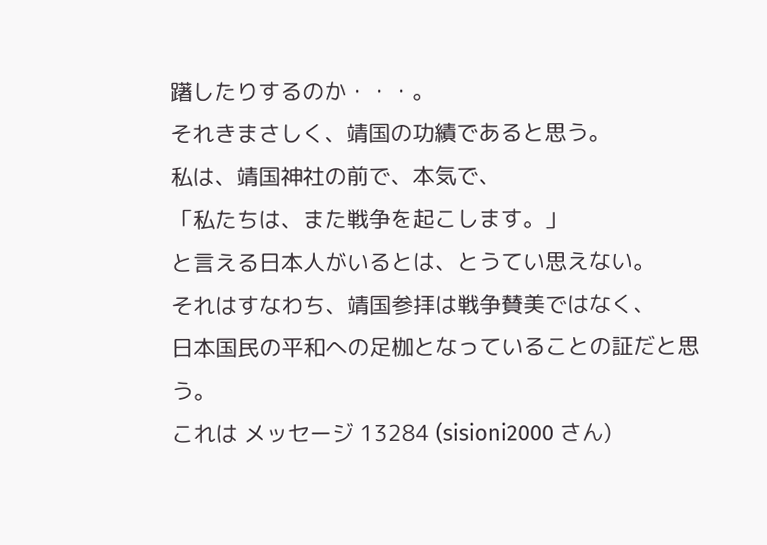躇したりするのか・・・。
それきまさしく、靖国の功績であると思う。
私は、靖国神社の前で、本気で、
「私たちは、また戦争を起こします。」
と言える日本人がいるとは、とうてい思えない。
それはすなわち、靖国参拝は戦争賛美ではなく、
日本国民の平和への足枷となっていることの証だと思う。
これは メッセージ 13284 (sisioni2000 さん)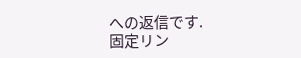への返信です.
固定リン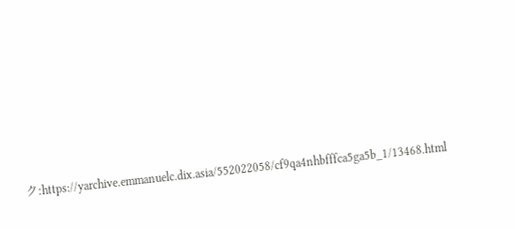ク:https://yarchive.emmanuelc.dix.asia/552022058/cf9qa4nhbfffca5ga5b_1/13468.html